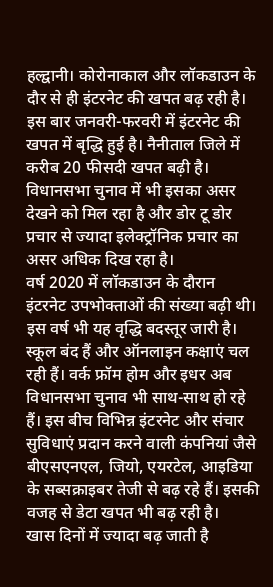हल्द्वानी। कोरोनाकाल और लॉकडाउन के दौर से ही इंटरनेट की खपत बढ़ रही है। इस बार जनवरी-फरवरी में इंटरनेट की खपत में बृद्धि हुई है। नैनीताल जिले में करीब 20 फीसदी खपत बढ़ी है। विधानसभा चुनाव में भी इसका असर देखने को मिल रहा है और डोर टू डोर प्रचार से ज्यादा इलेक्ट्रॉनिक प्रचार का असर अधिक दिख रहा है।
वर्ष 2020 में लॉकडाउन के दौरान इंटरनेट उपभोक्ताओं की संख्या बढ़ी थी। इस वर्ष भी यह वृद्धि बदस्तूर जारी है। स्कूल बंद हैं और ऑनलाइन कक्षाएं चल रही हैं। वर्क फ्रॉम होम और इधर अब विधानसभा चुनाव भी साथ-साथ हो रहे हैं। इस बीच विभिन्न इंटरनेट और संचार सुविधाएं प्रदान करने वाली कंपनियां जैसे बीएसएनएल, जियो, एयरटेल, आइडिया के सब्सक्राइबर तेजी से बढ़ रहे हैं। इसकी वजह से डेटा खपत भी बढ़ रही है।
खास दिनों में ज्यादा बढ़ जाती है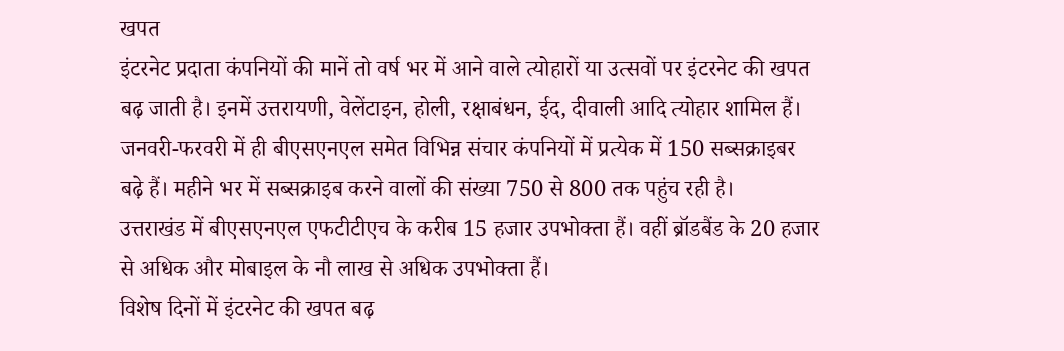खपत
इंटरनेट प्रदाता कंपनियों की मानें तो वर्ष भर में आने वाले त्योहारों या उत्सवों पर इंटरनेट की खपत बढ़ जाती है। इनमें उत्तरायणी, वेलेंटाइन, होली, रक्षाबंधन, ईद, दीवाली आदि त्योहार शामिल हैं। जनवरी-फरवरी में ही बीएसएनएल समेत विभिन्न संचार कंपनियों में प्रत्येक में 150 सब्सक्राइबर बढ़े हैं। महीने भर में सब्सक्राइब करने वालों की संख्या 750 से 800 तक पहुंच रही है।
उत्तराखंड में बीएसएनएल एफटीटीएच के करीब 15 हजार उपभोक्ता हैं। वहीं ब्रॉडबैंड के 20 हजार से अधिक और मोबाइल के नौ लाख से अधिक उपभोक्ता हैं।
विशेष दिनों में इंटरनेट की खपत बढ़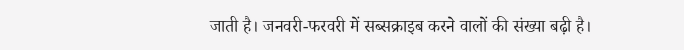जाती है। जनवरी-फरवरी में सब्सक्राइब करने वालों की संख्या बढ़ी है।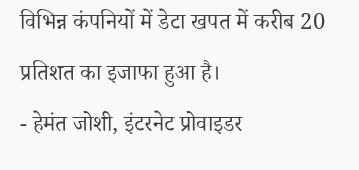विभिन्न कंपनियों में डेटा खपत में करीब 20 प्रतिशत का इजाफा हुआ है।
- हेमंत जोशी, इंटरनेट प्रोवाइडर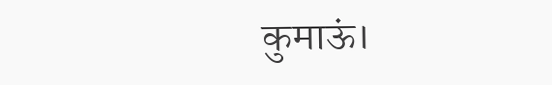कुमाऊं।